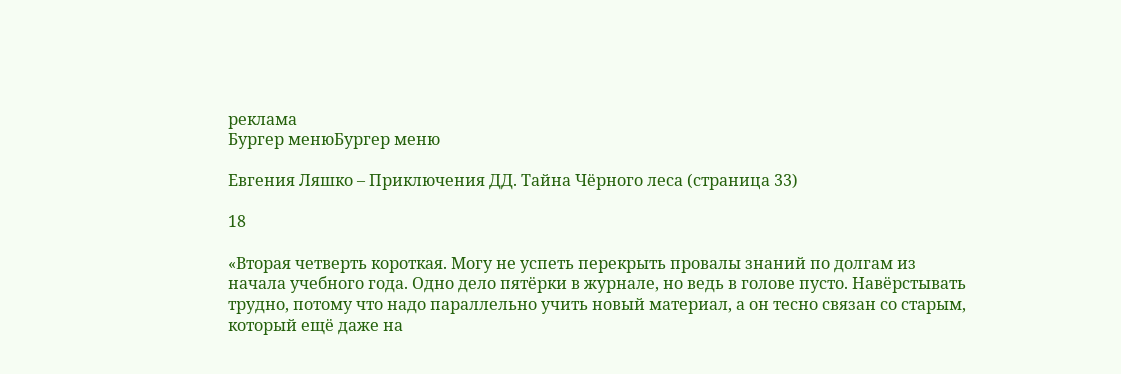реклама
Бургер менюБургер меню

Евгения Ляшко – Приключения ДД. Тайна Чёрного леса (страница 33)

18

«Вторая четверть короткая. Могу не успеть перекрыть провалы знаний по долгам из начала учебного года. Одно дело пятёрки в журнале, но ведь в голове пусто. Навёрстывать трудно, потому что надо параллельно учить новый материал, а он тесно связан со старым, который ещё даже на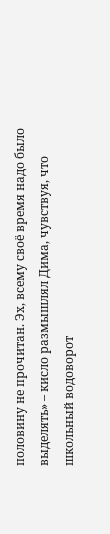половину не прочитан. Эх, всему своё время надо было выделять» – кисло размышлял Дима, чувствуя, что школьный водоворот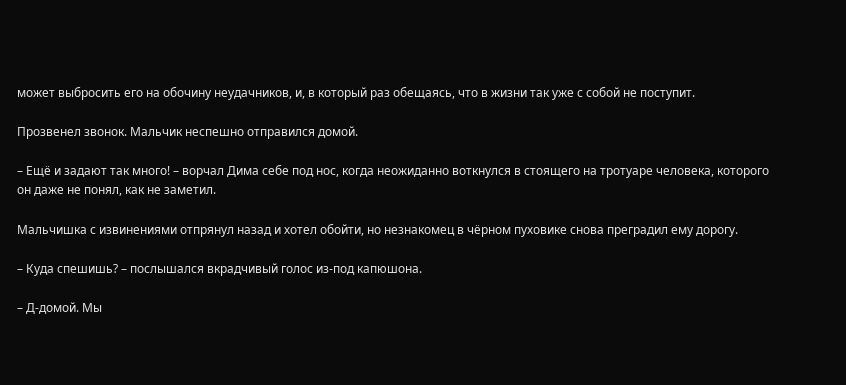может выбросить его на обочину неудачников, и, в который раз обещаясь, что в жизни так уже с собой не поступит.

Прозвенел звонок. Мальчик неспешно отправился домой.

– Ещё и задают так много! – ворчал Дима себе под нос, когда неожиданно воткнулся в стоящего на тротуаре человека, которого он даже не понял, как не заметил.

Мальчишка с извинениями отпрянул назад и хотел обойти, но незнакомец в чёрном пуховике снова преградил ему дорогу.

– Куда спешишь? – послышался вкрадчивый голос из-под капюшона.

– Д-домой. Мы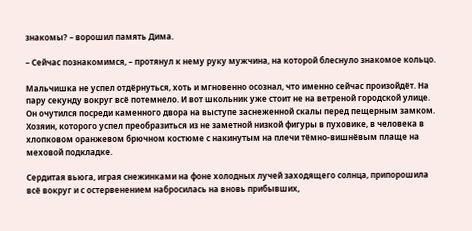знакомы? – ворошил память Дима.

– Сейчас познакомимся, – протянул к нему руку мужчина, на которой блеснуло знакомое кольцо.

Мальчишка не успел отдёрнуться, хоть и мгновенно осознал, что именно сейчас произойдёт. На пару секунду вокруг всё потемнело. И вот школьник уже стоит не на ветреной городской улице. Он очутился посреди каменного двора на выступе заснеженной скалы перед пещерным замком. Хозяин, которого успел преобразиться из не заметной низкой фигуры в пуховике, в человека в хлопковом оранжевом брючном костюме с накинутым на плечи тёмно-вишнёвым плаще на меховой подкладке.

Сердитая вьюга, играя снежинками на фоне холодных лучей заходящего солнца, припорошила всё вокруг и с остервенением набросилась на вновь прибывших,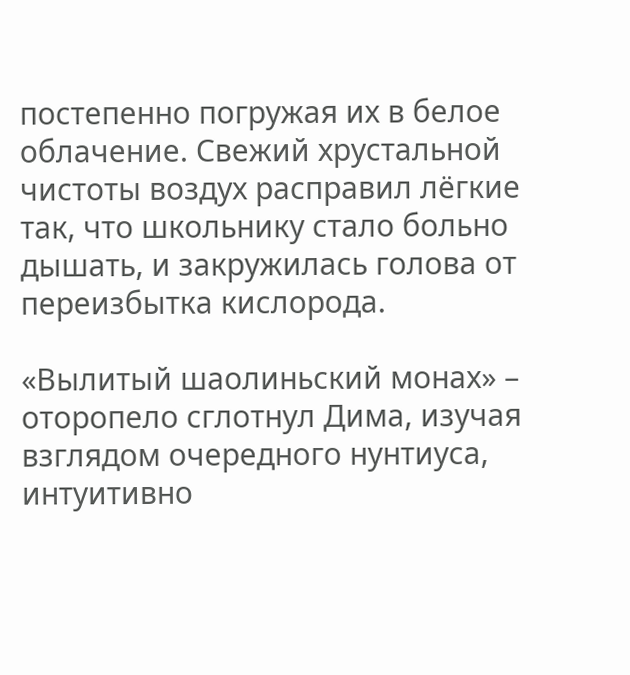постепенно погружая их в белое облачение. Свежий хрустальной чистоты воздух расправил лёгкие так, что школьнику стало больно дышать, и закружилась голова от переизбытка кислорода.

«Вылитый шаолиньский монах» – оторопело сглотнул Дима, изучая взглядом очередного нунтиуса, интуитивно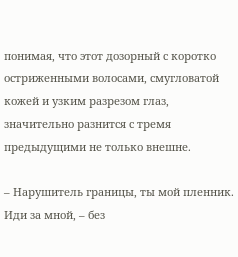понимая, что этот дозорный с коротко остриженными волосами, смугловатой кожей и узким разрезом глаз, значительно разнится с тремя предыдущими не только внешне.

– Нарушитель границы, ты мой пленник. Иди за мной, – без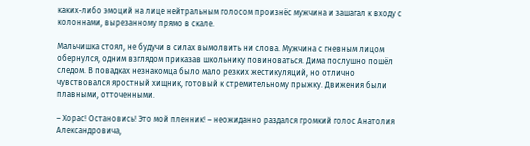каких-либо эмоций на лице нейтральным голосом произнёс мужчина и зашагал к входу с колоннами, вырезанному прямо в скале.

Мальчишка стоял, не будучи в силах вымолвить ни слова. Мужчина с гневным лицом обернулся, одним взглядом приказав школьнику повиноваться. Дима послушно пошёл следом. В повадках незнакомца было мало резких жестикуляций, но отлично чувствовался яростный хищник, готовый к стремительному прыжку. Движения были плавными, отточенными.

– Хорас! Остановись! Это мой пленник! – неожиданно раздался громкий голос Анатолия Александровича,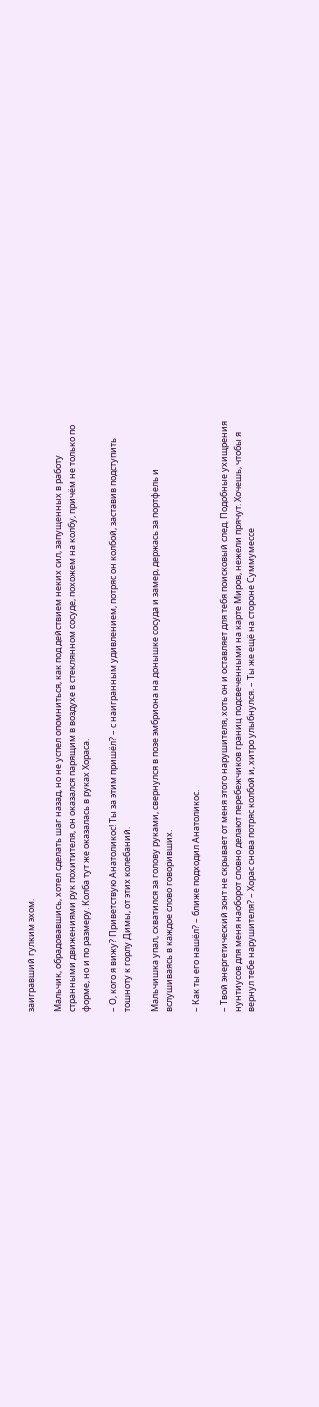заигравший гулким эхом.

Мальчик, обрадовавшись, хотел сделать шаг назад, но не успел опомниться, как под действием неких сил, запущенных в работу странными движениями рук похитителя, он оказался парящим в воздухе в стеклянном сосуде, похожем на колбу, причём не только по форме, но и по размеру. Колба тут же оказалась в руках Хораса.

– О, кого я вижу? Приветствую Анатоликос! Ты за этим пришёл? – с наигранным удивлением, потряс он колбой, заставив подступить тошноту к горлу Димы, от этих колебаний.

Мальчишка упал, схватился за голову руками, свернулся в позе эмбриона на донышке сосуда и замер, держась за портфель и вслушиваясь в каждое слово говоривших.

– Как ты его нашёл? – ближе подходил Анатоликос.

– Твой энергетический зонт не скрывает от меня этого нарушителя, хоть он и оставляет для тебя поисковый след. Подобные ухищрения нунтиусов для меня наоборот словно делают перебежчиков границ подсвеченными на карте Миров, нежели прячут. Хочешь, чтобы я вернул тебе нарушителя? – Хорас снова потряс колбой и, хитро улыбнулся. – Ты же ещё на стороне Суммумессе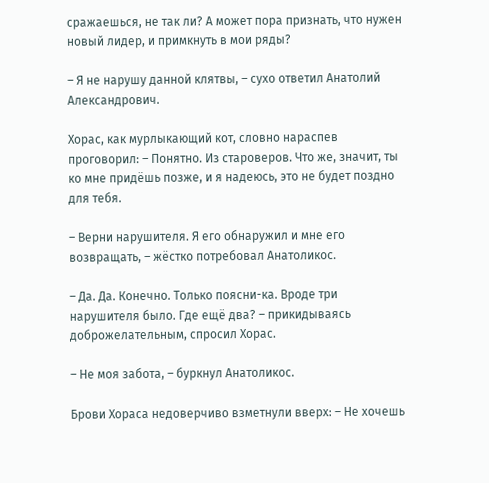сражаешься, не так ли? А может пора признать, что нужен новый лидер, и примкнуть в мои ряды?

– Я не нарушу данной клятвы, – сухо ответил Анатолий Александрович.

Хорас, как мурлыкающий кот, словно нараспев проговорил: – Понятно. Из староверов. Что же, значит, ты ко мне придёшь позже, и я надеюсь, это не будет поздно для тебя.

– Верни нарушителя. Я его обнаружил и мне его возвращать, – жёстко потребовал Анатоликос.

– Да. Да. Конечно. Только поясни-ка. Вроде три нарушителя было. Где ещё два? – прикидываясь доброжелательным, спросил Хорас.

– Не моя забота, – буркнул Анатоликос.

Брови Хораса недоверчиво взметнули вверх: – Не хочешь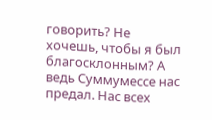говорить? Не хочешь, чтобы я был благосклонным? А ведь Суммумессе нас предал. Нас всех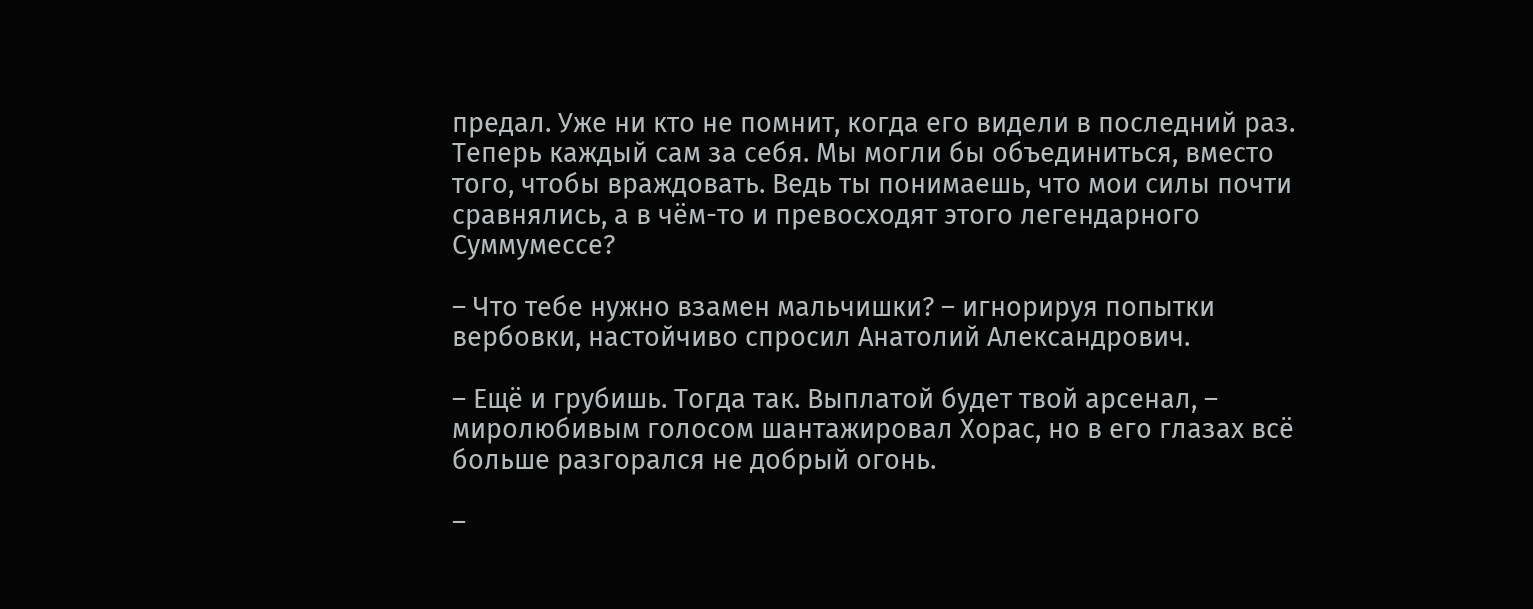предал. Уже ни кто не помнит, когда его видели в последний раз. Теперь каждый сам за себя. Мы могли бы объединиться, вместо того, чтобы враждовать. Ведь ты понимаешь, что мои силы почти сравнялись, а в чём-то и превосходят этого легендарного Суммумессе?

– Что тебе нужно взамен мальчишки? – игнорируя попытки вербовки, настойчиво спросил Анатолий Александрович.

– Ещё и грубишь. Тогда так. Выплатой будет твой арсенал, – миролюбивым голосом шантажировал Хорас, но в его глазах всё больше разгорался не добрый огонь.

–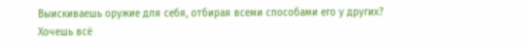Выискиваешь оружие для себя, отбирая всеми способами его у других? Хочешь всё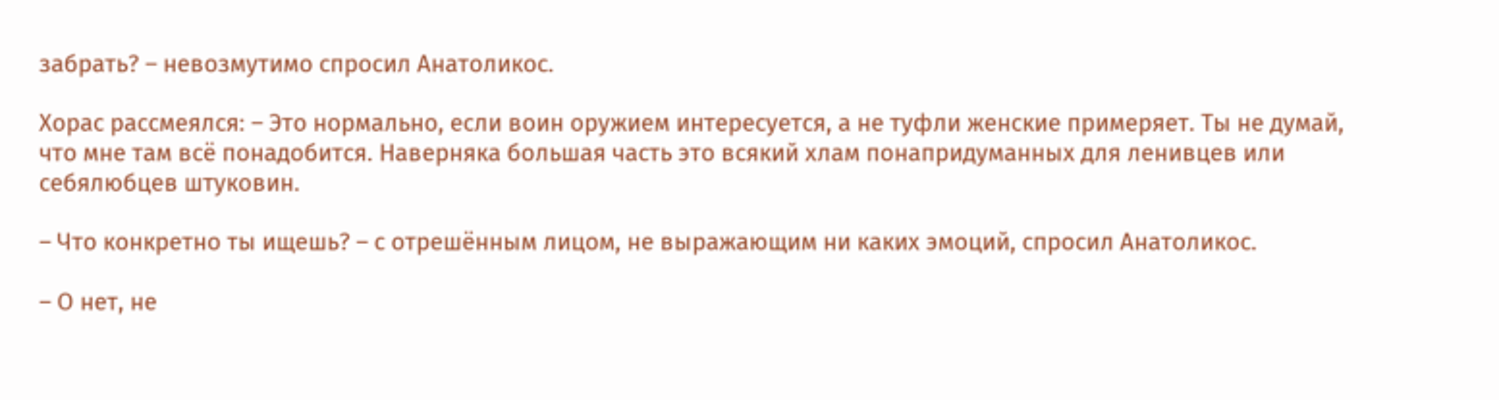забрать? – невозмутимо спросил Анатоликос.

Хорас рассмеялся: – Это нормально, если воин оружием интересуется, а не туфли женские примеряет. Ты не думай, что мне там всё понадобится. Наверняка большая часть это всякий хлам понапридуманных для ленивцев или себялюбцев штуковин.

– Что конкретно ты ищешь? – с отрешённым лицом, не выражающим ни каких эмоций, спросил Анатоликос.

– О нет, не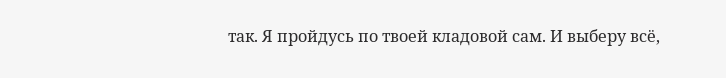так. Я пройдусь по твоей кладовой сам. И выберу всё,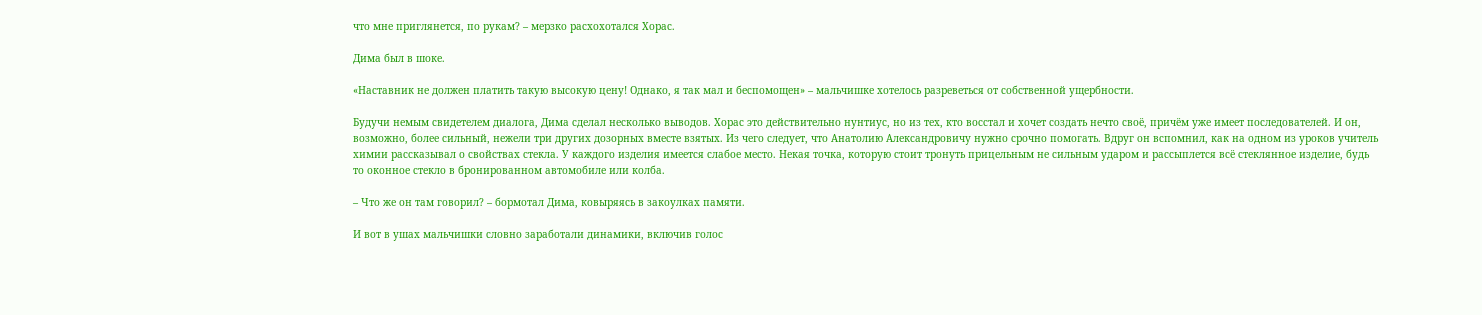что мне приглянется, по рукам? – мерзко расхохотался Хорас.

Дима был в шоке.

«Наставник не должен платить такую высокую цену! Однако, я так мал и беспомощен» – мальчишке хотелось разреветься от собственной ущербности.

Будучи немым свидетелем диалога, Дима сделал несколько выводов. Хорас это действительно нунтиус, но из тех, кто восстал и хочет создать нечто своё, причём уже имеет последователей. И он, возможно, более сильный, нежели три других дозорных вместе взятых. Из чего следует, что Анатолию Александровичу нужно срочно помогать. Вдруг он вспомнил, как на одном из уроков учитель химии рассказывал о свойствах стекла. У каждого изделия имеется слабое место. Некая точка, которую стоит тронуть прицельным не сильным ударом и рассыплется всё стеклянное изделие, будь то оконное стекло в бронированном автомобиле или колба.

– Что же он там говорил? – бормотал Дима, ковыряясь в закоулках памяти.

И вот в ушах мальчишки словно заработали динамики, включив голос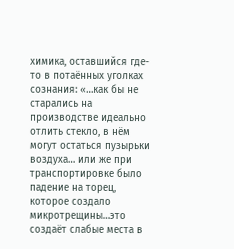химика, оставшийся где-то в потаённых уголках сознания: «…как бы не старались на производстве идеально отлить стекло, в нём могут остаться пузырьки воздуха… или же при транспортировке было падение на торец, которое создало микротрещины…это создаёт слабые места в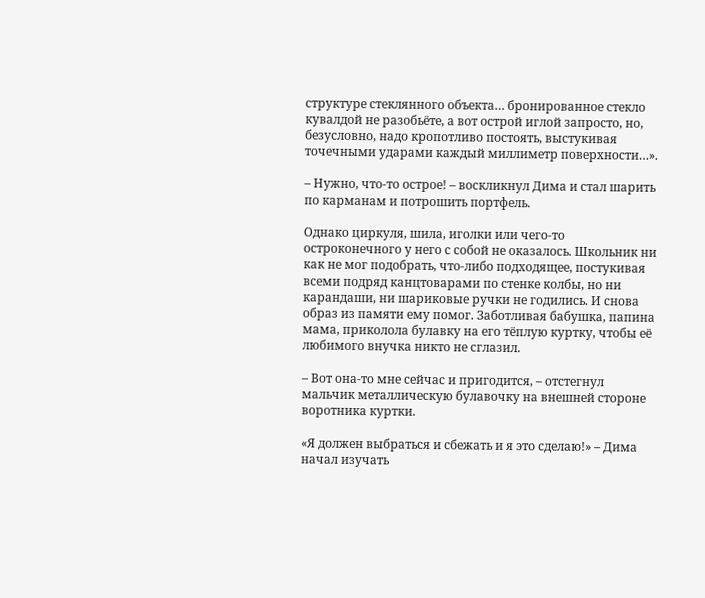структуре стеклянного объекта… бронированное стекло кувалдой не разобьёте, а вот острой иглой запросто, но, безусловно, надо кропотливо постоять, выстукивая точечными ударами каждый миллиметр поверхности…».

– Нужно, что-то острое! – воскликнул Дима и стал шарить по карманам и потрошить портфель.

Однако циркуля, шила, иголки или чего-то остроконечного у него с собой не оказалось. Школьник ни как не мог подобрать, что-либо подходящее, постукивая всеми подряд канцтоварами по стенке колбы, но ни карандаши, ни шариковые ручки не годились. И снова образ из памяти ему помог. Заботливая бабушка, папина мама, приколола булавку на его тёплую куртку, чтобы её любимого внучка никто не сглазил.

– Вот она-то мне сейчас и пригодится, – отстегнул мальчик металлическую булавочку на внешней стороне воротника куртки.

«Я должен выбраться и сбежать и я это сделаю!» – Дима начал изучать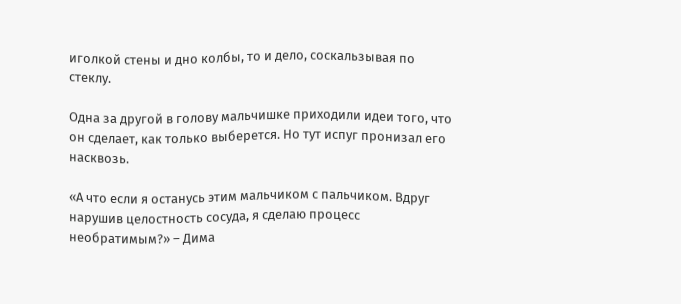иголкой стены и дно колбы, то и дело, соскальзывая по стеклу.

Одна за другой в голову мальчишке приходили идеи того, что он сделает, как только выберется. Но тут испуг пронизал его насквозь.

«А что если я останусь этим мальчиком с пальчиком. Вдруг нарушив целостность сосуда, я сделаю процесс необратимым?» – Дима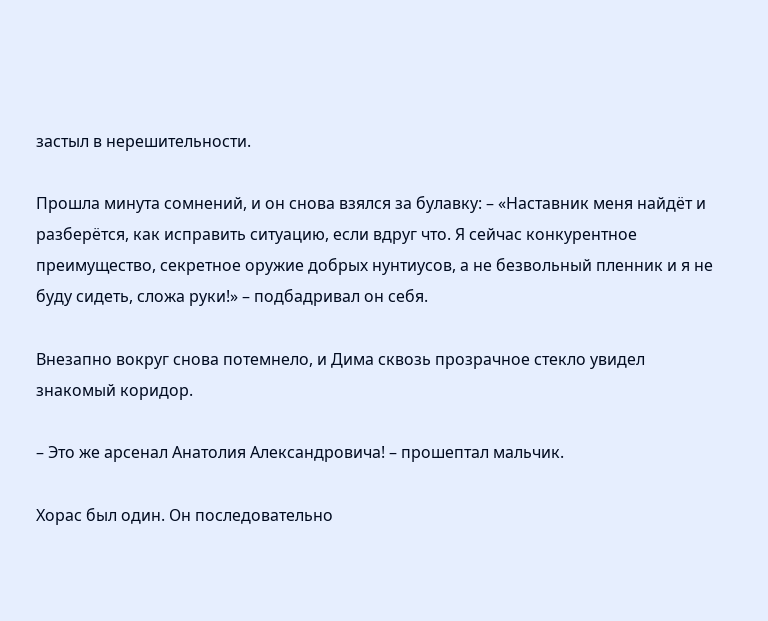застыл в нерешительности.

Прошла минута сомнений, и он снова взялся за булавку: – «Наставник меня найдёт и разберётся, как исправить ситуацию, если вдруг что. Я сейчас конкурентное преимущество, секретное оружие добрых нунтиусов, а не безвольный пленник и я не буду сидеть, сложа руки!» – подбадривал он себя.

Внезапно вокруг снова потемнело, и Дима сквозь прозрачное стекло увидел знакомый коридор.

– Это же арсенал Анатолия Александровича! – прошептал мальчик.

Хорас был один. Он последовательно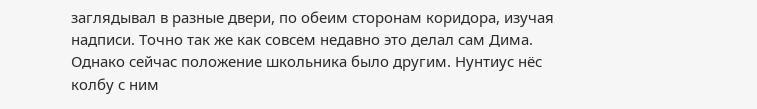заглядывал в разные двери, по обеим сторонам коридора, изучая надписи. Точно так же как совсем недавно это делал сам Дима. Однако сейчас положение школьника было другим. Нунтиус нёс колбу с ним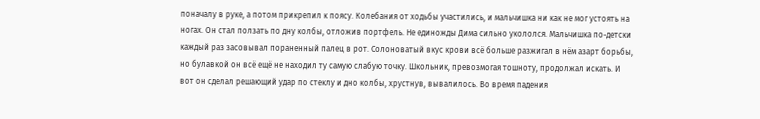поначалу в руке, а потом прикрепил к поясу. Колебания от ходьбы участились, и мальчишка ни как не мог устоять на ногах. Он стал ползать по дну колбы, отложив портфель. Не единожды Дима сильно укололся. Мальчишка по-детски каждый раз засовывал пораненный палец в рот. Солоноватый вкус крови всё больше разжигал в нём азарт борьбы, но булавкой он всё ещё не находил ту самую слабую точку. Школьник, превозмогая тошноту, продолжал искать. И вот он сделал решающий удар по стеклу и дно колбы, хрустнув, вывалилось. Во время падения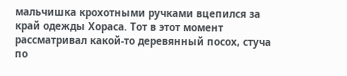мальчишка крохотными ручками вцепился за край одежды Хораса. Тот в этот момент рассматривал какой-то деревянный посох, стуча по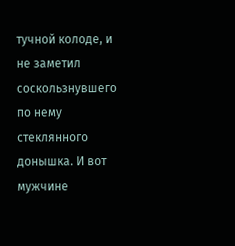тучной колоде, и не заметил соскользнувшего по нему стеклянного донышка. И вот мужчине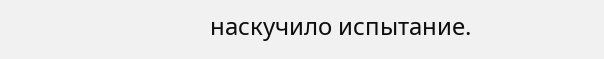наскучило испытание.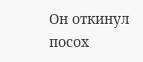Он откинул посох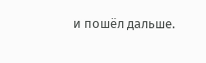и пошёл дальше.